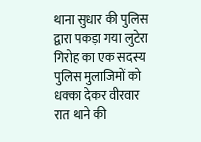थाना सुधार की पुलिस द्वारा पकड़ा गया लुटेरा गिरोह का एक सदस्य पुलिस मुलाजिमों को धक्का देकर वीरवार रात थाने की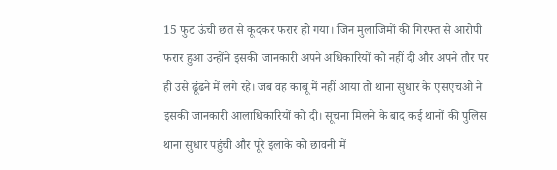15 फुट ऊंची छत से कूदकर फरार हो गया। जिन मुलाजिमों की गिरफ्त से आरोपी फरार हुआ उन्होंने इसकी जानकारी अपने अधिकारियों को नहीं दी और अपने तौर पर ही उसे ढूंढने में लगे रहे। जब वह काबू में नहीं आया तो थाना सुधार के एसएचओ ने इसकी जानकारी आलाधिकारियों को दी। सूचना मिलने के बाद कई थानों की पुलिस थाना सुधार पहुंची और पूरे इलाके को छावनी में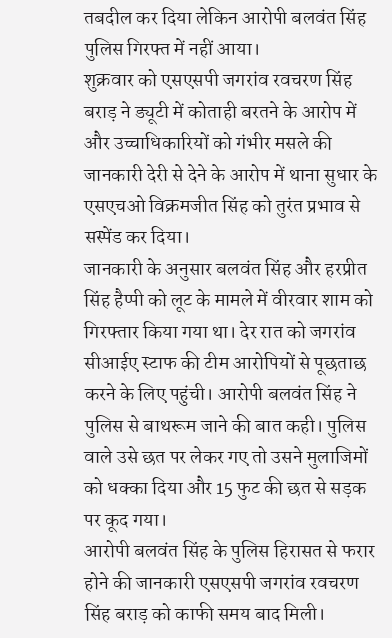तबदील कर दिया लेकिन आरोपी बलवंत सिंह पुलिस गिरफ्त में नहीं आया।
शुक्रवार को एसएसपी जगरांव रवचरण सिंह बराड़ ने ड्यूटी में कोताही बरतने के आरोप में और उच्चाधिकारियों को गंभीर मसले की जानकारी देरी से देने के आरोप में थाना सुधार के एसएचओ विक्रमजीत सिंह को तुरंत प्रभाव से सस्पेंड कर दिया।
जानकारी के अनुसार बलवंत सिंह और हरप्रीत सिंह हैप्पी को लूट के मामले में वीरवार शाम को गिरफ्तार किया गया था। देर रात को जगरांव सीआईए स्टाफ की टीम आरोपियों से पूछताछ करने के लिए पहुंची। आरोपी बलवंत सिंह ने पुलिस से बाथरूम जाने की बात कही। पुलिस वाले उसे छत पर लेकर गए तो उसने मुलाजिमों को धक्का दिया और 15 फुट की छत से सड़क पर कूद गया।
आरोपी बलवंत सिंह के पुलिस हिरासत से फरार होने की जानकारी एसएसपी जगरांव रवचरण सिंह बराड़ को काफी समय बाद मिली।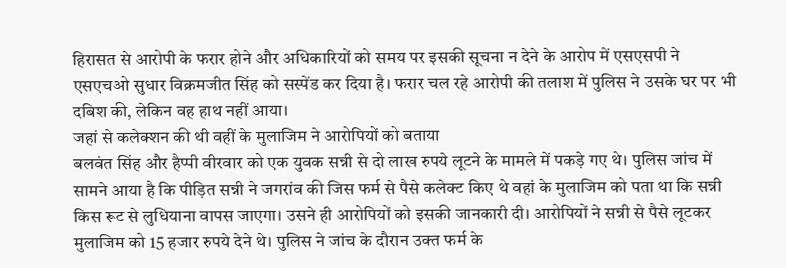हिरासत से आरोपी के फरार होने और अधिकारियों को समय पर इसकी सूचना न देने के आरोप में एसएसपी ने एसएचओ सुधार विक्रमजीत सिंह को सस्पेंड कर दिया है। फरार चल रहे आरोपी की तलाश में पुलिस ने उसके घर पर भी दबिश की, लेकिन वह हाथ नहीं आया।
जहां से कलेक्शन की थी वहीं के मुलाजिम ने आरोपियों को बताया
बलवंत सिंह और हैप्पी वीरवार को एक युवक सन्नी से दो लाख रुपये लूटने के मामले में पकड़े गए थे। पुलिस जांच में सामने आया है कि पीड़ित सन्नी ने जगरांव की जिस फर्म से पैसे कलेक्ट किए थे वहां के मुलाजिम को पता था कि सन्नी किस रूट से लुधियाना वापस जाएगा। उसने ही आरोपियों को इसकी जानकारी दी। आरोपियों ने सन्नी से पैसे लूटकर मुलाजिम को 15 हजार रुपये देने थे। पुलिस ने जांच के दौरान उक्त फर्म के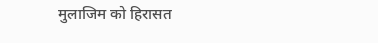मुलाजिम को हिरासत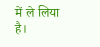में ले लिया है।